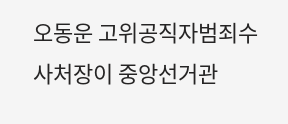오동운 고위공직자범죄수사처장이 중앙선거관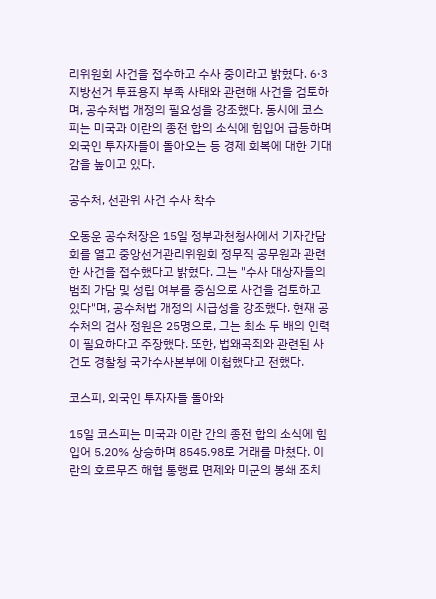리위원회 사건을 접수하고 수사 중이라고 밝혔다. 6·3 지방선거 투표용지 부족 사태와 관련해 사건을 검토하며, 공수처법 개정의 필요성을 강조했다. 동시에 코스피는 미국과 이란의 종전 합의 소식에 힘입어 급등하며 외국인 투자자들이 돌아오는 등 경제 회복에 대한 기대감을 높이고 있다.

공수처, 선관위 사건 수사 착수

오동운 공수처장은 15일 정부과천청사에서 기자간담회를 열고 중앙선거관리위원회 정무직 공무원과 관련한 사건을 접수했다고 밝혔다. 그는 "수사 대상자들의 범죄 가담 및 성립 여부를 중심으로 사건을 검토하고 있다"며, 공수처법 개정의 시급성을 강조했다. 현재 공수처의 검사 정원은 25명으로, 그는 최소 두 배의 인력이 필요하다고 주장했다. 또한, 법왜곡죄와 관련된 사건도 경찰청 국가수사본부에 이첩했다고 전했다.

코스피, 외국인 투자자들 돌아와

15일 코스피는 미국과 이란 간의 종전 합의 소식에 힘입어 5.20% 상승하며 8545.98로 거래를 마쳤다. 이란의 호르무즈 해협 통행료 면제와 미군의 봉쇄 조치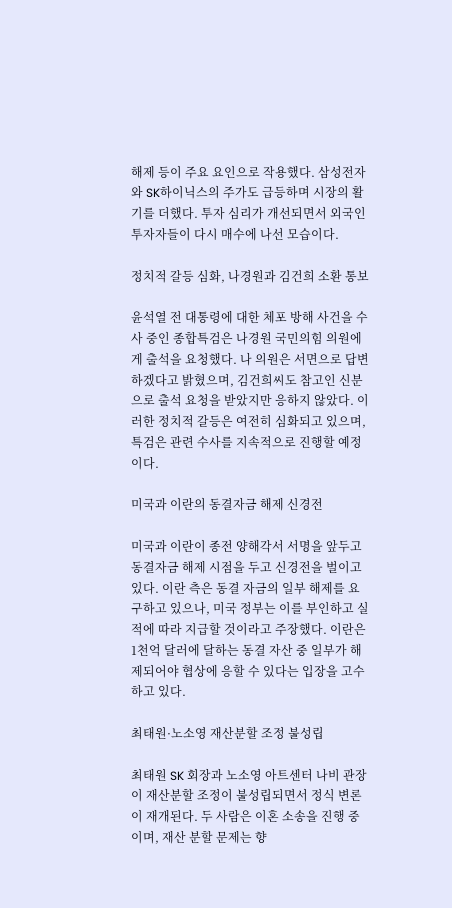해제 등이 주요 요인으로 작용했다. 삼성전자와 SK하이닉스의 주가도 급등하며 시장의 활기를 더했다. 투자 심리가 개선되면서 외국인 투자자들이 다시 매수에 나선 모습이다.

정치적 갈등 심화, 나경원과 김건희 소환 통보

윤석열 전 대통령에 대한 체포 방해 사건을 수사 중인 종합특검은 나경원 국민의힘 의원에게 출석을 요청했다. 나 의원은 서면으로 답변하겠다고 밝혔으며, 김건희씨도 참고인 신분으로 출석 요청을 받았지만 응하지 않았다. 이러한 정치적 갈등은 여전히 심화되고 있으며, 특검은 관련 수사를 지속적으로 진행할 예정이다.

미국과 이란의 동결자금 해제 신경전

미국과 이란이 종전 양해각서 서명을 앞두고 동결자금 해제 시점을 두고 신경전을 벌이고 있다. 이란 측은 동결 자금의 일부 해제를 요구하고 있으나, 미국 정부는 이를 부인하고 실적에 따라 지급할 것이라고 주장했다. 이란은 1천억 달러에 달하는 동결 자산 중 일부가 해제되어야 협상에 응할 수 있다는 입장을 고수하고 있다.

최태원·노소영 재산분할 조정 불성립

최태원 SK 회장과 노소영 아트센터 나비 관장이 재산분할 조정이 불성립되면서 정식 변론이 재개된다. 두 사람은 이혼 소송을 진행 중이며, 재산 분할 문제는 향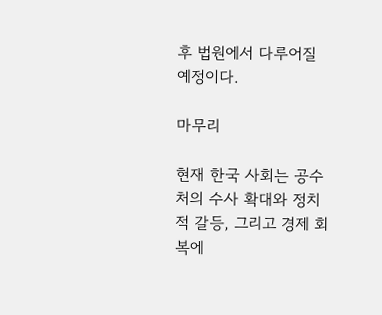후 법원에서 다루어질 예정이다.

마무리

현재 한국 사회는 공수처의 수사 확대와 정치적 갈등, 그리고 경제 회복에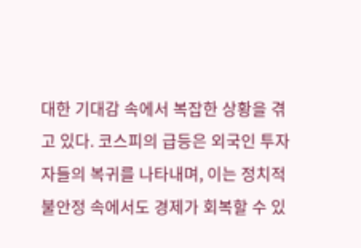대한 기대감 속에서 복잡한 상황을 겪고 있다. 코스피의 급등은 외국인 투자자들의 복귀를 나타내며, 이는 정치적 불안정 속에서도 경제가 회복할 수 있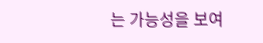는 가능성을 보여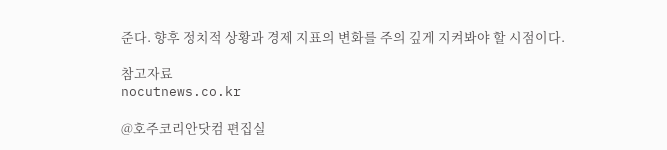준다. 향후 정치적 상황과 경제 지표의 변화를 주의 깊게 지켜봐야 할 시점이다.

참고자료
nocutnews.co.kr

@호주코리안닷컴 편집실